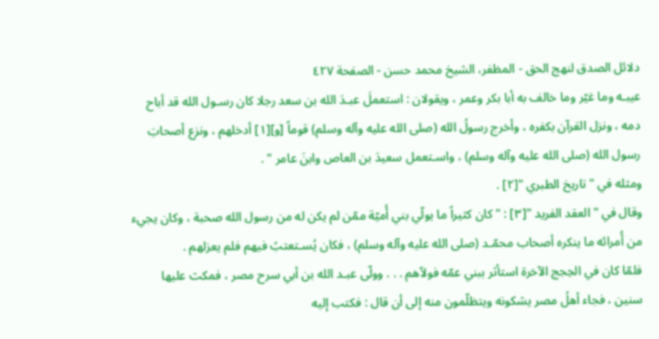دلائل الصدق لنهج الحق - المظفر، الشيخ محمد حسن - الصفحة ٤٢٧
عيبـه وما غيّر وما خالف به أبا بكر وعمر ، ويقولان : استعملَ عبـدَ الله بن سعد رجلا كان رسـول الله قد أباح دمه ، ونزل القرآن بكفره ، وأخرج رسولُ الله (صلى الله عليه وآله وسلم) قوماً [و][١] أدخلهم ، ونزع أصحابَ رسول الله (صلى الله عليه وآله وسلم) ، واسـتعمل سعيدَ بن العاص وابنَ عامر " .
ومثله في " تاريخ الطبري "[٢] .
وقال في " العقد الفريد "[٣] : " كان كثيراً ما يولّي بني أُميّة ممّن لم يكن له من رسول الله صحبة ، وكان يجيء من أُمرائه ما ينكره أصحاب محمّـد (صلى الله عليه وآله وسلم) ، فكان يُسـتعتبُ فيهم فلم يعزلهم .
فلمّا كان في الحِجج الآخرة استأثر ببني عمّه فولاّهم . . . وولّى عبـد الله بن أبي سرح مصر ، فمكث عليها سنين ، فجاء أهلُ مصر يشكونه ويتظلّمون منه إلى أن قال : فكتب إليه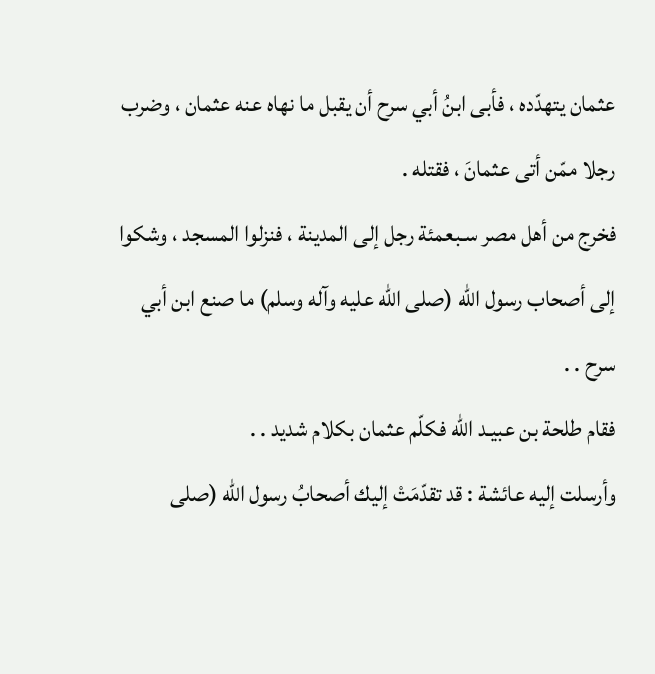عثمان يتهدّده ، فأبى ابنُ أبي سرح أن يقبل ما نهاه عنه عثمان ، وضرب رجلا ممّن أتى عثمانَ ، فقتله .
فخرج من أهل مصر سـبعمئة رجل إلى المدينة ، فنزلوا المسجد ، وشكوا إلى أصحاب رسول الله (صلى الله عليه وآله وسلم) ما صنع ابن أبي سرح . .
فقام طلحة بن عبيـد الله فكلّم عثمان بكلام شديد . .
وأرسلت إليه عائشة : قد تقدّمَتْ إليك أصحابُ رسول الله (صلى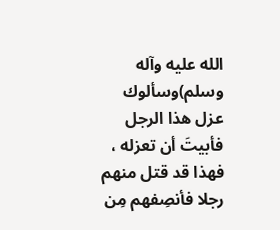الله عليه وآله وسلم)وسألوك عزل هذا الرجل فأبيتَ أن تعزله ، فهذا قد قتل منهم رجلا فأنصِفهم مِن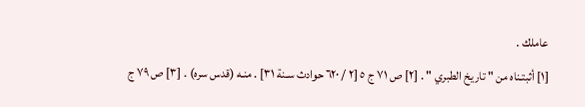عاملك .
[١] أثبتـناه من " تاريخ الطبري " . [٢] ص ٧١ ج ٥ [٢ / ٦٢٠ حوادث سـنة ٣١] . منـه (قدس سره) . [٣] ص ٧٩ ج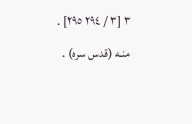٣ [٣ / ٢٩٤ ٢٩٥] . منـه (قدس سره) .